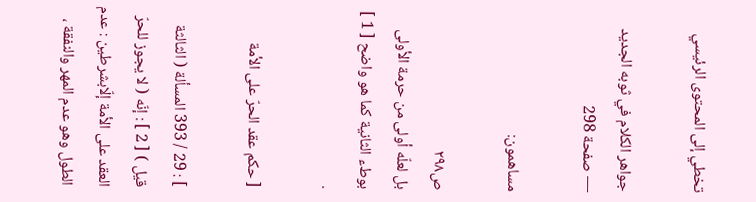تخطي إلى المحتوى الرئيسي

جواهر الكلام في ثوبه الجديد — صفحة 298

مساهمون:

ص٢٩٨
بل لعلّه أولى من حرمة الأولى بوطء الثانية كما هو واضح [ 1 ] .

[ حكم عقد الحرّ على الأمة

] : 29 / 393 المسألة ( الثالثة قيل ) [ 2 ] : إنّه ( لا يجوز للحرّ العقد على الأمة إلّابشرطين : عدم الطول وهو عدم المهر والنفقة ،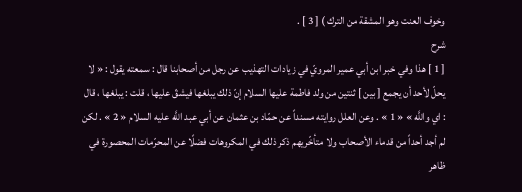وخوف العنت وهو المشقة من الترك ) [ 3 ] .
شرح
[ 1 ] هذا وفي خبر ابن أبي عمير المرويّ في زيادات التهذيب عن رجل من أصحابنا قال : سمعته يقول : « لا يحلّ لأحد أن يجمع [ بين ] ثنتين من ولد فاطمة عليها السلام إنّ ذلك يبلغها فيشقّ عليها ، قلت : يبلغها ، قال : اي واللَّه » « 1 » . وعن العلل روايته مسنداً عن حمّاد بن عثمان عن أبي عبد اللَّه عليه السلام « 2 » . لكن لم أجد أحداً من قدماء الأصحاب ولا متأخّريهم ذكر ذلك في المكروهات فضلًا عن المحرّمات المحصورة في ظاهر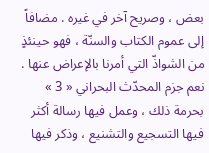بعض ، وصريح آخر في غيره . مضافاً إلى عموم الكتاب والسنّة ، فهو حينئذٍ من الشواذّ التي أمرنا بالإعراض عنها . نعم جزم المحدّث البحراني « 3 » بحرمة ذلك ، وعمل فيها رسالة أكثر فيها التسجيع والتشنيع ، وذكر فيها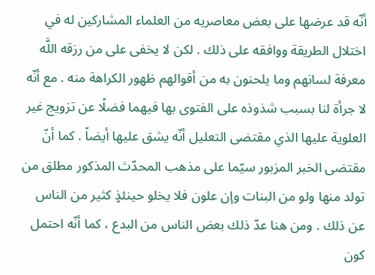أنّه قد عرضها على بعض معاصريه من العلماء المشاركين له في اختلال الطريقة ووافقه على ذلك . لكن لا يخفى على من رزقه اللَّه معرفة لسانهم وما يلحنون به من أقوالهم ظهور الكراهة منه . مع أنّه لا جرأة لنا بسبب شذوذه على الفتوى بها فيهما فضلًا عن تزويج غير العلوية عليها الذي مقتضى التعليل أنّه يشق عليها أيضاً . كما أنّ مقتضى الخبر المزبور سيّما على مذهب المحدّث المذكور مطلق من تولد منها ولو من البنات وإن علون فلا يخلو حينئذٍ كثير من الناس عن ذلك . ومن هنا عدّ ذلك بعض الناس من البدع ، كما أنّه احتمل كون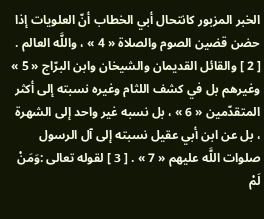الخبر المزبور كانتحال أبي الخطاب أنّ العلويات إذا حضن قضين الصوم والصلاة « 4 » ، واللَّه العالم . [ 2 ] والقائل القديمان والشيخان وابن البرّاج « 5 » وغيرهم بل في كشف اللثام وغيره نسبته إلى أكثر المتقدّمين « 6 » ، بل نسبه غير واحد إلى الشهرة ، بل عن ابن أبي عقيل نسبته إلى آل الرسول صلوات اللَّه عليهم « 7 » . [ 3 ] لقوله تعالى :وَمَنْ لَمْ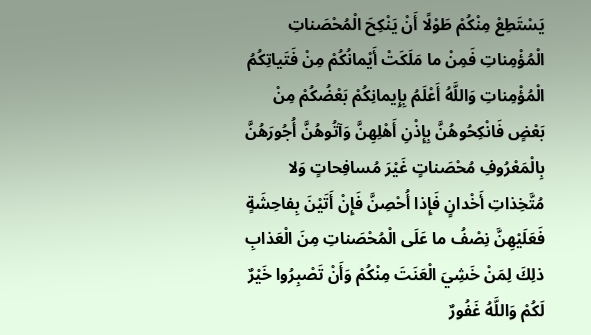يَسْتَطِعْ مِنْكُمْ طَوْلًا أَنْ يَنْكِحَ الْمُحْصَناتِ الْمُؤْمِناتِ فَمِنْ ما مَلَكَتْ أَيْمانُكُمْ مِنْ فَتَياتِكُمُ الْمُؤْمِناتِ وَاللَّهُ أَعْلَمُ بِإِيمانِكُمْ بَعْضُكُمْ مِنْ بَعْضٍ فَانْكِحُوهُنَّ بِإِذْنِ أَهْلِهِنَّ وَآتُوهُنَّ أُجُورَهُنَّ بِالْمَعْرُوفِ مُحْصَناتٍ غَيْرَ مُسافِحاتٍ وَلا مُتَّخِذاتِ أَخْدانٍ فَإِذا أُحْصِنَّ فَإِنْ أَتَيْنَ بِفاحِشَةٍ فَعَلَيْهِنَّ نِصْفُ ما عَلَى الْمُحْصَناتِ مِنَ الْعَذابِ ذلِكَ لِمَنْ خَشِيَ الْعَنَتَ مِنْكُمْ وَأَنْ تَصْبِرُوا خَيْرٌ لَكُمْ وَاللَّهُ غَفُورٌ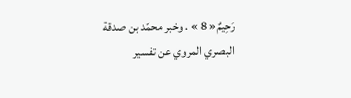رَحِيمٌ« 8 » . وخبر محمّد بن صدقة البصري المروي عن تفسير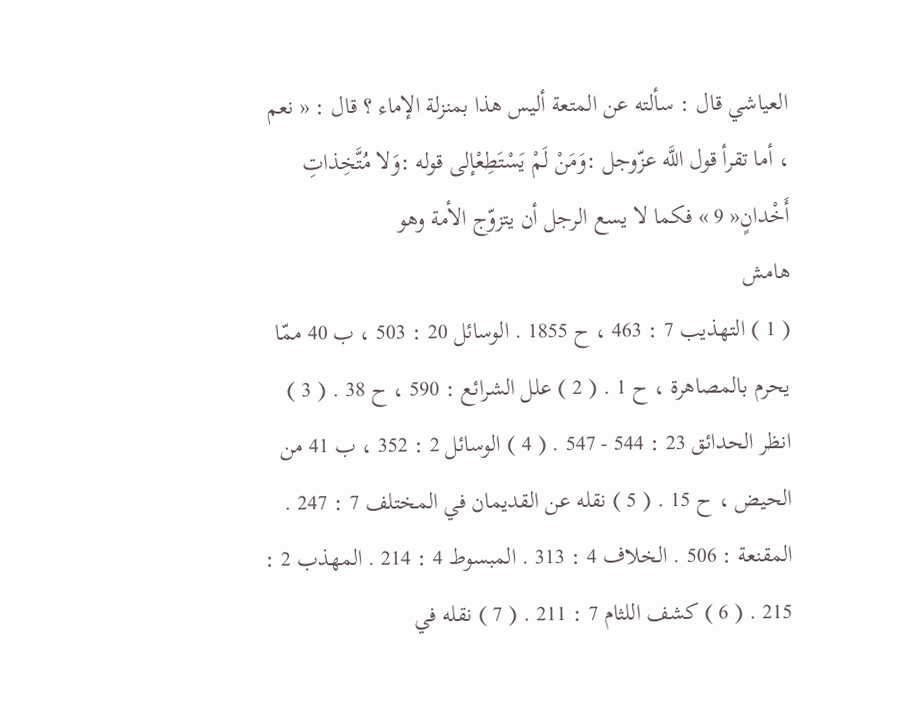العياشي قال : سألته عن المتعة أليس هذا بمنزلة الإماء ؟ قال : « نعم ، أما تقرأ قول اللَّه عزّوجل :وَمَنْ لَمْ يَسْتَطِعْإلى قوله :وَلا مُتَّخِذاتِ أَخْدانٍ« 9 » فكما لا يسع الرجل أن يتزوّج الأمة وهو
هامش
( 1 ) التهذيب 7 : 463 ، ح 1855 . الوسائل 20 : 503 ، ب 40 ممّا يحرم بالمصاهرة ، ح 1 . ( 2 ) علل الشرائع : 590 ، ح 38 . ( 3 ) انظر الحدائق 23 : 544 - 547 . ( 4 ) الوسائل 2 : 352 ، ب 41 من الحيض ، ح 15 . ( 5 ) نقله عن القديمان في المختلف 7 : 247 . المقنعة : 506 . الخلاف 4 : 313 . المبسوط 4 : 214 . المهذب 2 : 215 . ( 6 ) كشف اللثام 7 : 211 . ( 7 ) نقله في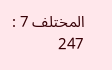المختلف 7 : 247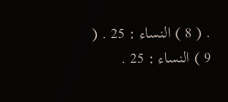. ( 8 ) النساء : 25 . ( 9 ) النساء : 25 .